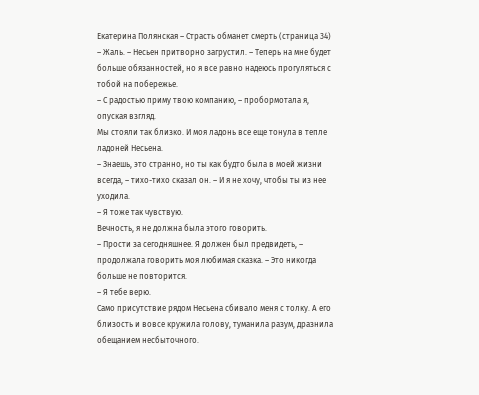Екатерина Полянская – Страсть обманет смерть (страница 34)
– Жаль. – Несьен притворно загрустил. – Теперь на мне будет больше обязанностей, но я все равно надеюсь прогуляться с тобой на побережье.
– С радостью приму твою компанию, – пробормотала я, опуская взгляд.
Мы стояли так близко. И моя ладонь все еще тонула в тепле ладоней Несьена.
– Знаешь, это странно, но ты как будто была в моей жизни всегда, – тихо-тихо сказал он. – И я не хочу, чтобы ты из нее уходила.
– Я тоже так чувствую.
Вечность, я не должна была этого говорить.
– Прости за сегодняшнее. Я должен был предвидеть, – продолжала говорить моя любимая сказка. – Это никогда больше не повторится.
– Я тебе верю.
Само присутствие рядом Несьена сбивало меня с толку. А его близость и вовсе кружила голову, туманила разум, дразнила обещанием несбыточного.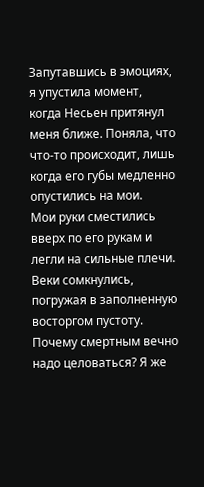Запутавшись в эмоциях, я упустила момент, когда Несьен притянул меня ближе. Поняла, что что-то происходит, лишь когда его губы медленно опустились на мои.
Мои руки сместились вверх по его рукам и легли на сильные плечи. Веки сомкнулись, погружая в заполненную восторгом пустоту.
Почему смертным вечно надо целоваться? Я же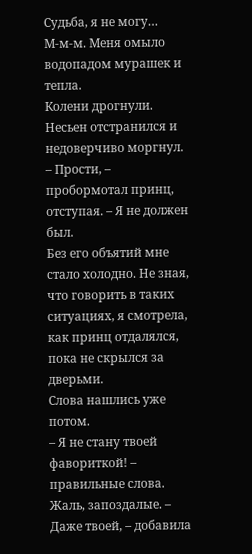Судьба, я не могу…
М-м-м. Меня омыло водопадом мурашек и тепла.
Колени дрогнули.
Несьен отстранился и недоверчиво моргнул.
– Прости, – пробормотал принц, отступая. – Я не должен был.
Без его объятий мне стало холодно. Не зная, что говорить в таких ситуациях, я смотрела, как принц отдалялся, пока не скрылся за дверьми.
Слова нашлись уже потом.
– Я не стану твоей фавориткой! – правильные слова. Жаль, запоздалые. – Даже твоей, – добавила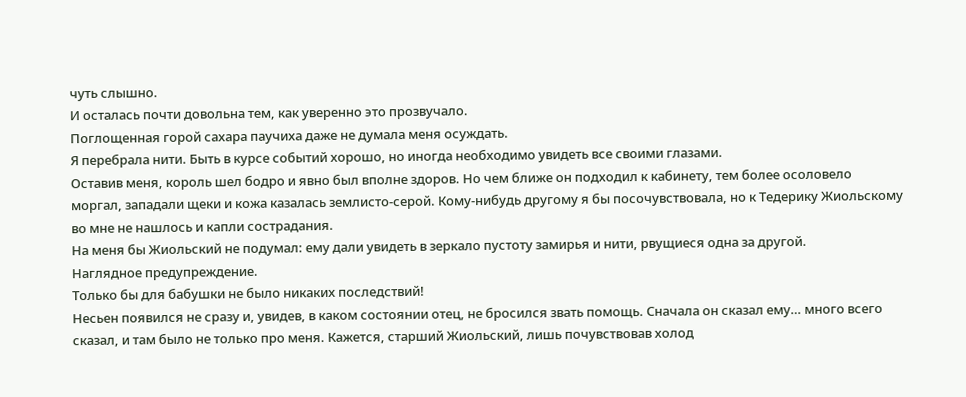чуть слышно.
И осталась почти довольна тем, как уверенно это прозвучало.
Поглощенная горой сахара паучиха даже не думала меня осуждать.
Я перебрала нити. Быть в курсе событий хорошо, но иногда необходимо увидеть все своими глазами.
Оставив меня, король шел бодро и явно был вполне здоров. Но чем ближе он подходил к кабинету, тем более осоловело моргал, западали щеки и кожа казалась землисто-серой. Кому-нибудь другому я бы посочувствовала, но к Тедерику Жиольскому во мне не нашлось и капли сострадания.
На меня бы Жиольский не подумал: ему дали увидеть в зеркало пустоту замирья и нити, рвущиеся одна за другой.
Наглядное предупреждение.
Только бы для бабушки не было никаких последствий!
Несьен появился не сразу и, увидев, в каком состоянии отец, не бросился звать помощь. Сначала он сказал ему… много всего сказал, и там было не только про меня. Кажется, старший Жиольский, лишь почувствовав холод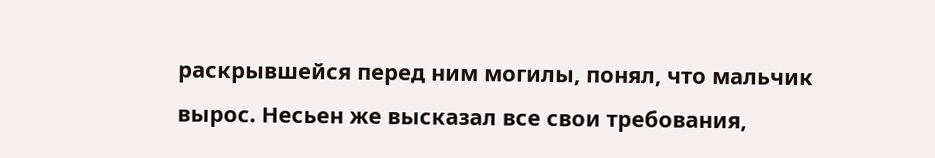раскрывшейся перед ним могилы, понял, что мальчик вырос. Несьен же высказал все свои требования,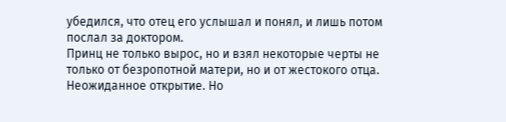убедился, что отец его услышал и понял, и лишь потом послал за доктором.
Принц не только вырос, но и взял некоторые черты не только от безропотной матери, но и от жестокого отца. Неожиданное открытие. Но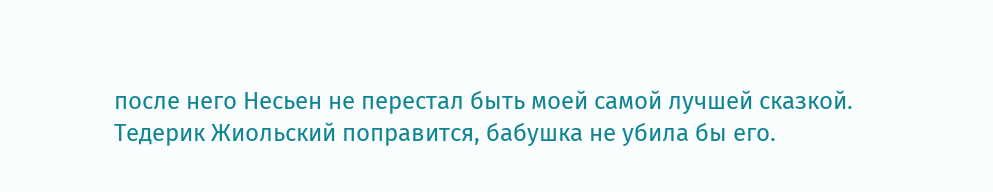после него Несьен не перестал быть моей самой лучшей сказкой.
Тедерик Жиольский поправится, бабушка не убила бы его.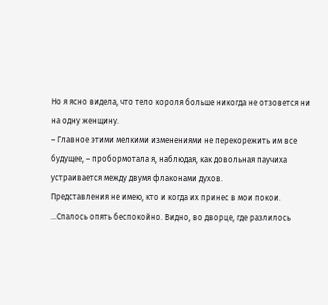Но я ясно видела, что тело короля больше никогда не отзовется ни на одну женщину.
– Главное этими мелкими изменениями не перекорежить им все будущее, – пробормотала я, наблюдая, как довольная паучиха устраивается между двумя флаконами духов.
Представления не имею, кто и когда их принес в мои покои.
…Спалось опять беспокойно. Видно, во дворце, где разлилось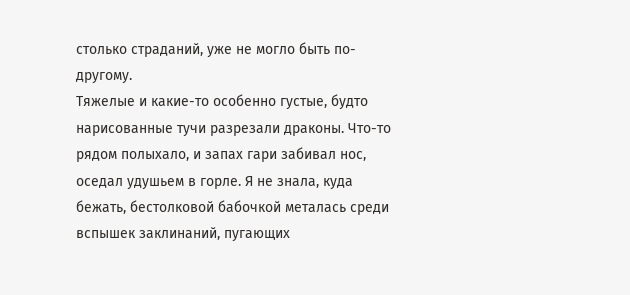столько страданий, уже не могло быть по-другому.
Тяжелые и какие-то особенно густые, будто нарисованные тучи разрезали драконы. Что-то рядом полыхало, и запах гари забивал нос, оседал удушьем в горле. Я не знала, куда бежать, бестолковой бабочкой металась среди вспышек заклинаний, пугающих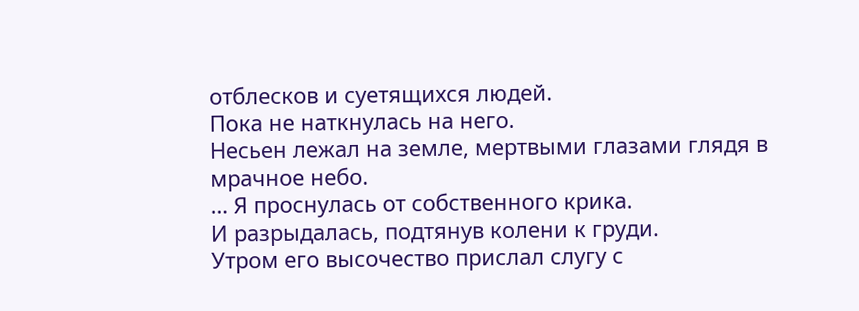отблесков и суетящихся людей.
Пока не наткнулась на него.
Несьен лежал на земле, мертвыми глазами глядя в мрачное небо.
… Я проснулась от собственного крика.
И разрыдалась, подтянув колени к груди.
Утром его высочество прислал слугу с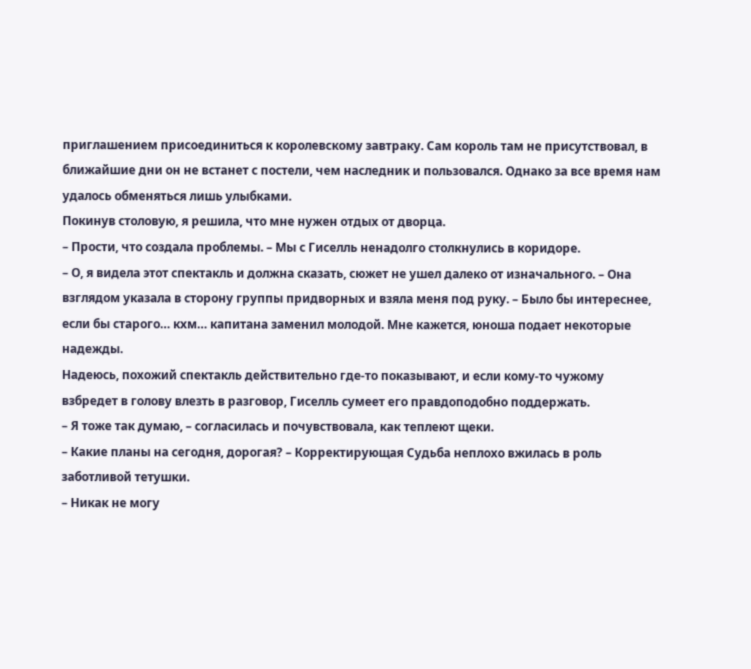приглашением присоединиться к королевскому завтраку. Сам король там не присутствовал, в ближайшие дни он не встанет с постели, чем наследник и пользовался. Однако за все время нам удалось обменяться лишь улыбками.
Покинув столовую, я решила, что мне нужен отдых от дворца.
– Прости, что создала проблемы. – Мы с Гиселль ненадолго столкнулись в коридоре.
– О, я видела этот спектакль и должна сказать, сюжет не ушел далеко от изначального. – Она взглядом указала в сторону группы придворных и взяла меня под руку. – Было бы интереснее, если бы старого… кхм… капитана заменил молодой. Мне кажется, юноша подает некоторые надежды.
Надеюсь, похожий спектакль действительно где-то показывают, и если кому-то чужому взбредет в голову влезть в разговор, Гиселль сумеет его правдоподобно поддержать.
– Я тоже так думаю, – согласилась и почувствовала, как теплеют щеки.
– Какие планы на сегодня, дорогая? – Корректирующая Судьба неплохо вжилась в роль заботливой тетушки.
– Никак не могу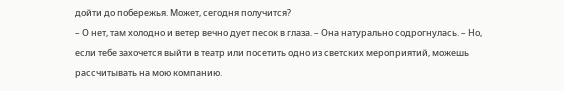дойти до побережья. Может, сегодня получится?
– О нет, там холодно и ветер вечно дует песок в глаза. – Она натурально содрогнулась. – Но, если тебе захочется выйти в театр или посетить одно из светских мероприятий, можешь рассчитывать на мою компанию.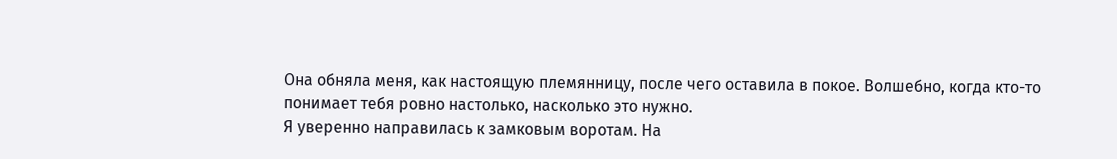Она обняла меня, как настоящую племянницу, после чего оставила в покое. Волшебно, когда кто-то понимает тебя ровно настолько, насколько это нужно.
Я уверенно направилась к замковым воротам. На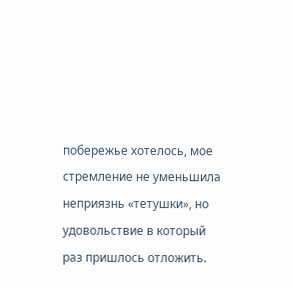побережье хотелось, мое стремление не уменьшила неприязнь «тетушки», но удовольствие в который раз пришлось отложить.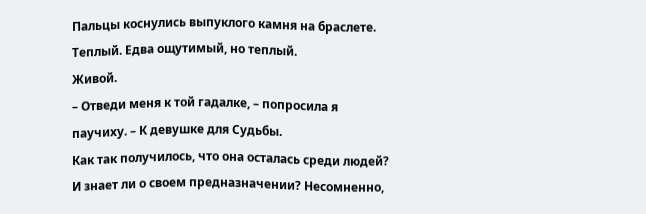Пальцы коснулись выпуклого камня на браслете. Теплый. Едва ощутимый, но теплый.
Живой.
– Отведи меня к той гадалке, – попросила я паучиху. – К девушке для Судьбы.
Как так получилось, что она осталась среди людей? И знает ли о своем предназначении? Несомненно,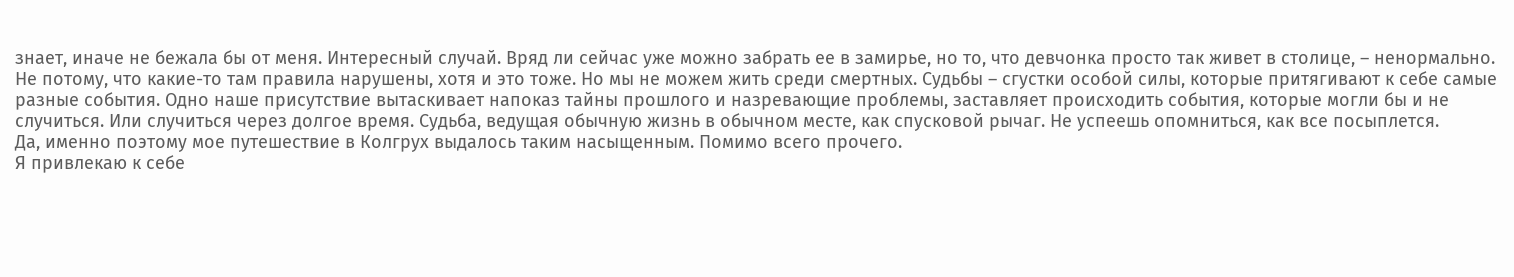знает, иначе не бежала бы от меня. Интересный случай. Вряд ли сейчас уже можно забрать ее в замирье, но то, что девчонка просто так живет в столице, – ненормально. Не потому, что какие-то там правила нарушены, хотя и это тоже. Но мы не можем жить среди смертных. Судьбы – сгустки особой силы, которые притягивают к себе самые разные события. Одно наше присутствие вытаскивает напоказ тайны прошлого и назревающие проблемы, заставляет происходить события, которые могли бы и не случиться. Или случиться через долгое время. Судьба, ведущая обычную жизнь в обычном месте, как спусковой рычаг. Не успеешь опомниться, как все посыплется.
Да, именно поэтому мое путешествие в Колгрух выдалось таким насыщенным. Помимо всего прочего.
Я привлекаю к себе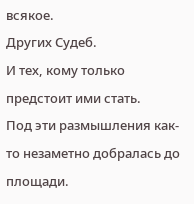всякое.
Других Судеб.
И тех, кому только предстоит ими стать.
Под эти размышления как-то незаметно добралась до площади.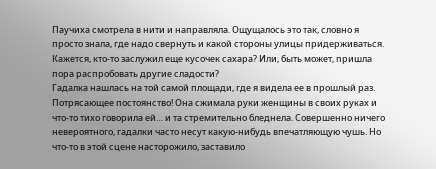Паучиха смотрела в нити и направляла. Ощущалось это так, словно я просто знала, где надо свернуть и какой стороны улицы придерживаться.
Кажется, кто-то заслужил еще кусочек сахара? Или, быть может, пришла пора распробовать другие сладости?
Гадалка нашлась на той самой площади, где я видела ее в прошлый раз. Потрясающее постоянство! Она сжимала руки женщины в своих руках и что-то тихо говорила ей… и та стремительно бледнела. Совершенно ничего невероятного, гадалки часто несут какую-нибудь впечатляющую чушь. Но что-то в этой сцене насторожило, заставило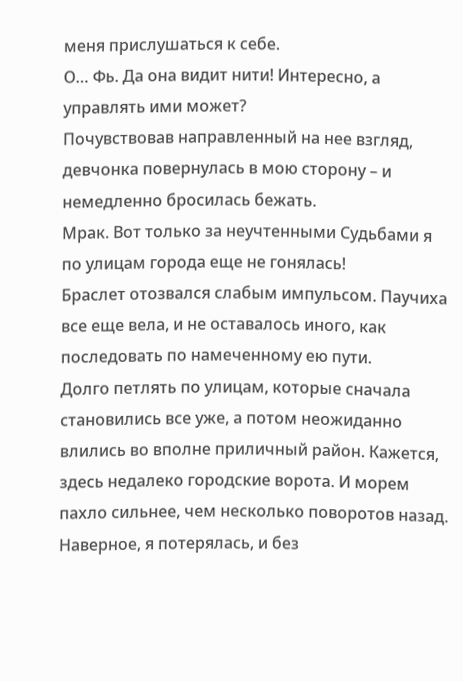меня прислушаться к себе.
О… Фь. Да она видит нити! Интересно, а управлять ими может?
Почувствовав направленный на нее взгляд, девчонка повернулась в мою сторону – и немедленно бросилась бежать.
Мрак. Вот только за неучтенными Судьбами я по улицам города еще не гонялась!
Браслет отозвался слабым импульсом. Паучиха все еще вела, и не оставалось иного, как последовать по намеченному ею пути.
Долго петлять по улицам, которые сначала становились все уже, а потом неожиданно влились во вполне приличный район. Кажется, здесь недалеко городские ворота. И морем пахло сильнее, чем несколько поворотов назад.
Наверное, я потерялась, и без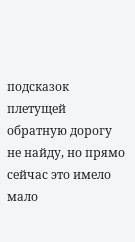подсказок плетущей обратную дорогу не найду, но прямо сейчас это имело мало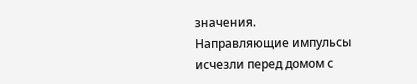значения.
Направляющие импульсы исчезли перед домом с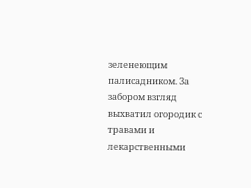зеленеющим палисадником. За забором взгляд выхватил огородик с травами и лекарственными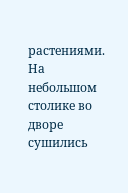растениями. На небольшом столике во дворе сушились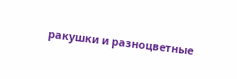ракушки и разноцветные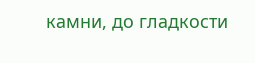камни, до гладкости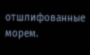отшлифованные морем.